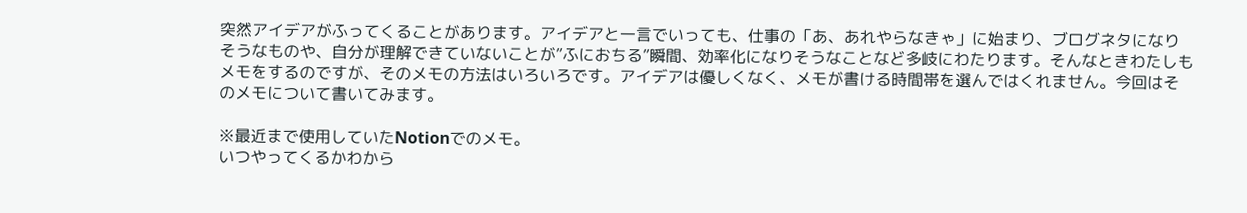突然アイデアがふってくることがあります。アイデアと一言でいっても、仕事の「あ、あれやらなきゃ」に始まり、ブログネタになりそうなものや、自分が理解できていないことが”ふにおちる”瞬間、効率化になりそうなことなど多岐にわたります。そんなときわたしもメモをするのですが、そのメモの方法はいろいろです。アイデアは優しくなく、メモが書ける時間帯を選んではくれません。今回はそのメモについて書いてみます。

※最近まで使用していたNotionでのメモ。
いつやってくるかわから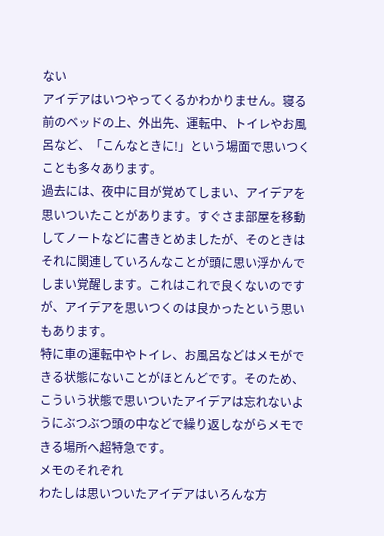ない
アイデアはいつやってくるかわかりません。寝る前のベッドの上、外出先、運転中、トイレやお風呂など、「こんなときに!」という場面で思いつくことも多々あります。
過去には、夜中に目が覚めてしまい、アイデアを思いついたことがあります。すぐさま部屋を移動してノートなどに書きとめましたが、そのときはそれに関連していろんなことが頭に思い浮かんでしまい覚醒します。これはこれで良くないのですが、アイデアを思いつくのは良かったという思いもあります。
特に車の運転中やトイレ、お風呂などはメモができる状態にないことがほとんどです。そのため、こういう状態で思いついたアイデアは忘れないようにぶつぶつ頭の中などで繰り返しながらメモできる場所へ超特急です。
メモのそれぞれ
わたしは思いついたアイデアはいろんな方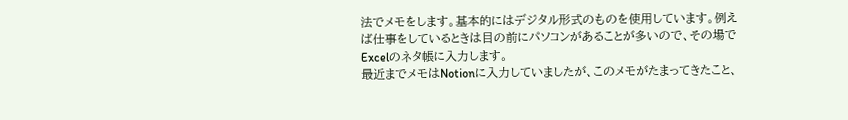法でメモをします。基本的にはデジタル形式のものを使用しています。例えば仕事をしているときは目の前にパソコンがあることが多いので、その場でExcelのネタ帳に入力します。
最近までメモはNotionに入力していましたが、このメモがたまってきたこと、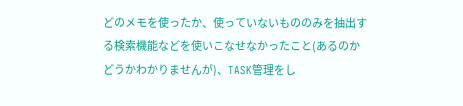どのメモを使ったか、使っていないもののみを抽出する検索機能などを使いこなせなかったこと(あるのかどうかわかりませんが)、TASK管理をし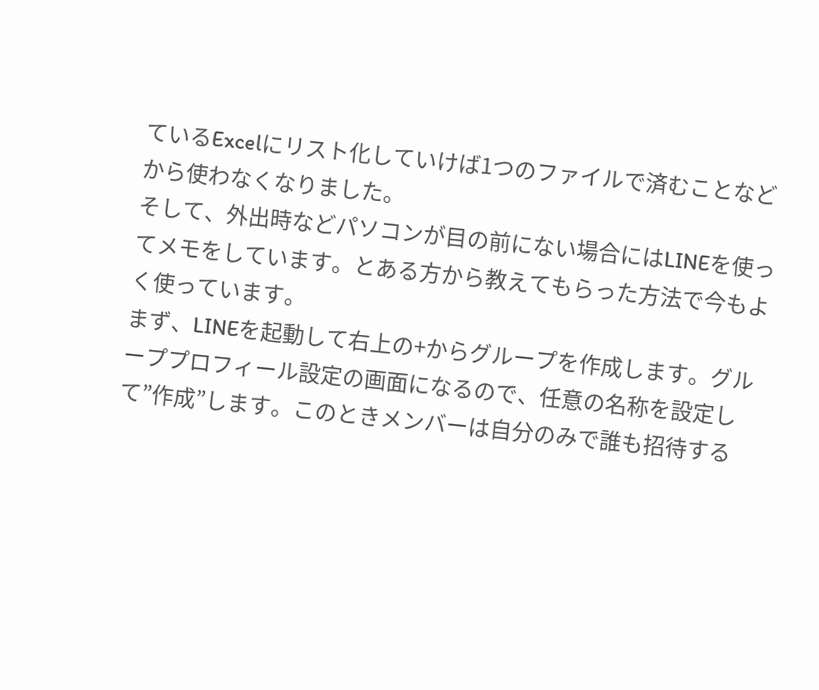ているExcelにリスト化していけば1つのファイルで済むことなどから使わなくなりました。
そして、外出時などパソコンが目の前にない場合にはLINEを使ってメモをしています。とある方から教えてもらった方法で今もよく使っています。
まず、LINEを起動して右上の+からグループを作成します。グループプロフィール設定の画面になるので、任意の名称を設定して”作成”します。このときメンバーは自分のみで誰も招待する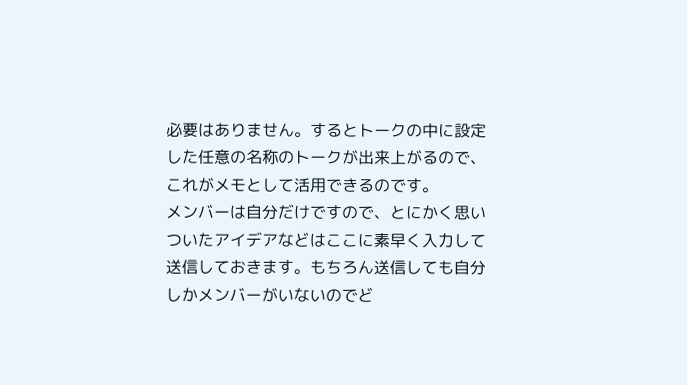必要はありません。するとトークの中に設定した任意の名称のトークが出来上がるので、これがメモとして活用できるのです。
メンバーは自分だけですので、とにかく思いついたアイデアなどはここに素早く入力して送信しておきます。もちろん送信しても自分しかメンバーがいないのでど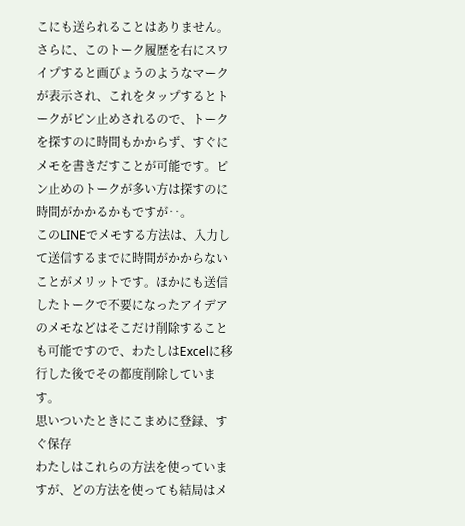こにも送られることはありません。
さらに、このトーク履歴を右にスワイプすると画びょうのようなマークが表示され、これをタップするとトークがピン止めされるので、トークを探すのに時間もかからず、すぐにメモを書きだすことが可能です。ピン止めのトークが多い方は探すのに時間がかかるかもですが‥。
このLINEでメモする方法は、入力して送信するまでに時間がかからないことがメリットです。ほかにも送信したトークで不要になったアイデアのメモなどはそこだけ削除することも可能ですので、わたしはExcelに移行した後でその都度削除しています。
思いついたときにこまめに登録、すぐ保存
わたしはこれらの方法を使っていますが、どの方法を使っても結局はメ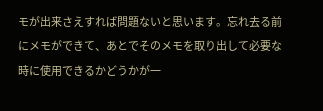モが出来さえすれば問題ないと思います。忘れ去る前にメモができて、あとでそのメモを取り出して必要な時に使用できるかどうかが一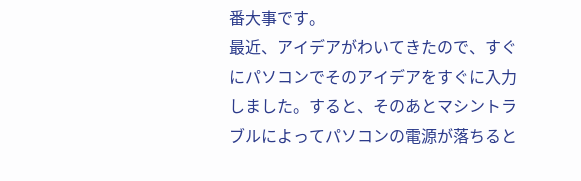番大事です。
最近、アイデアがわいてきたので、すぐにパソコンでそのアイデアをすぐに入力しました。すると、そのあとマシントラブルによってパソコンの電源が落ちると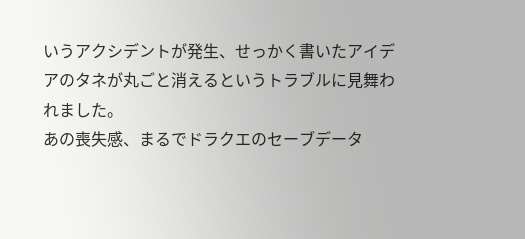いうアクシデントが発生、せっかく書いたアイデアのタネが丸ごと消えるというトラブルに見舞われました。
あの喪失感、まるでドラクエのセーブデータ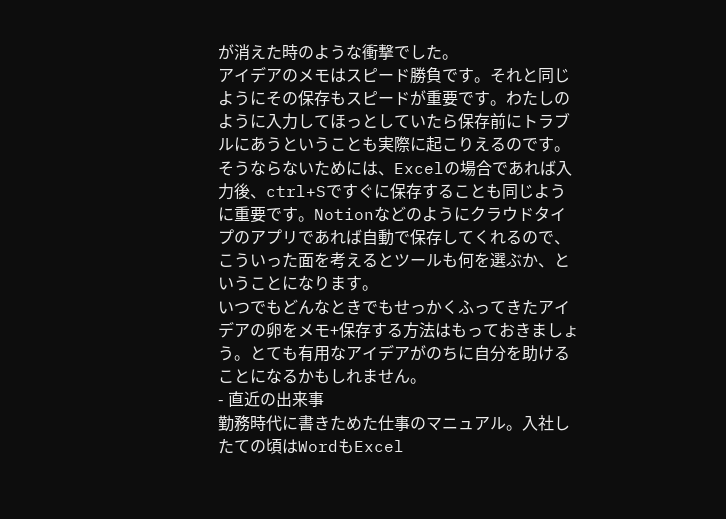が消えた時のような衝撃でした。
アイデアのメモはスピード勝負です。それと同じようにその保存もスピードが重要です。わたしのように入力してほっとしていたら保存前にトラブルにあうということも実際に起こりえるのです。
そうならないためには、Excelの場合であれば入力後、ctrl+Sですぐに保存することも同じように重要です。Notionなどのようにクラウドタイプのアプリであれば自動で保存してくれるので、こういった面を考えるとツールも何を選ぶか、ということになります。
いつでもどんなときでもせっかくふってきたアイデアの卵をメモ+保存する方法はもっておきましょう。とても有用なアイデアがのちに自分を助けることになるかもしれません。
- 直近の出来事
勤務時代に書きためた仕事のマニュアル。入社したての頃はWordもExcel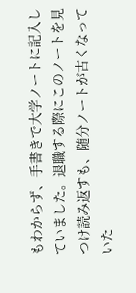もわからず、手書きで大学ノートに記入していました。退職する際にこのノートを見つけ読み返すも、随分ノートが古くなっていた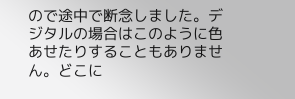ので途中で断念しました。デジタルの場合はこのように色あせたりすることもありません。どこに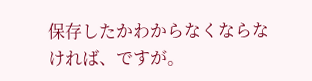保存したかわからなくならなければ、ですが。